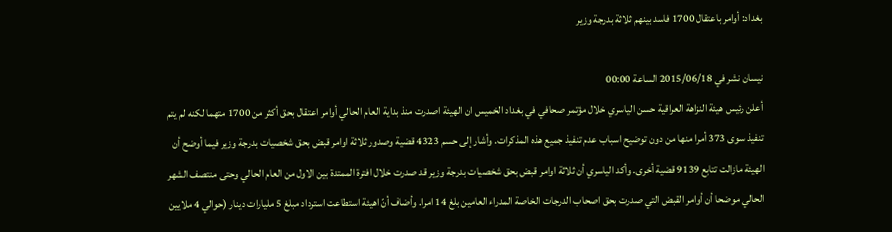بغداد: أوامر باعتقال 1700 فاسد بينهم ثلاثة بدرجة وزير

نيسان نشر في 2015/06/18 الساعة 00:00
أعلن رئيس هيئة النزاهة العراقية حسن الياسري خلال مؤتمر صحافي في بغداد الخميس ان الهيئة اصدرت منذ بداية العام الحالي أوامر اعتقال بحق أكثر من 1700 متهما لكنه لم يتم تنفيذ سوى 373 أمرا منها من دون توضيح اسباب عدم تنفيذ جميع هذه المذكرات. وأشار إلى حسم 4323 قضية وصدور ثلاثة اوامر قبض بحق شخصيات بدرجة وزير فيما أوضح أن الهيئة مازالت تتابع 9139 قضية أخرى. وأكد الياسري أن ثلاثة اوامر قبض بحق شخصيات بدرجة وزير قد صدرت خلال افترة الممتدة بين الاول من العام الحالي وحتى منتصف الشهر الحالي موضحا أن أوامر القبض التي صدرت بحق اصحاب الدرجات الخاصة المدراء العامين بلغ 14 امرا. وأضاف أنّ اهيئة استطاعت استرداد مبلغ 5 مليارات دينار (حوالي 4 ملايين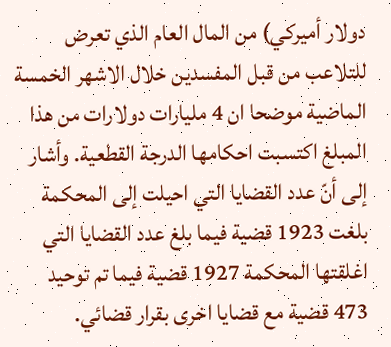دولار أميركي) من المال العام الذي تعرض للتلاعب من قبل المفسدين خلال الاشهر الخمسة الماضية موضحا ان 4 مليارات دولارات من هذا المبلغ اكتسبت احكامها الدرجة القطعية. وأشار إلى أنّ عدد القضايا التي احيلت إلى المحكمة بلغت 1923 قضية فيما بلغ عدد القضايا التي اغلقتها المحكمة 1927 قضية فيما تم توحيد 473 قضية مع قضايا اخرى بقرار قضائي.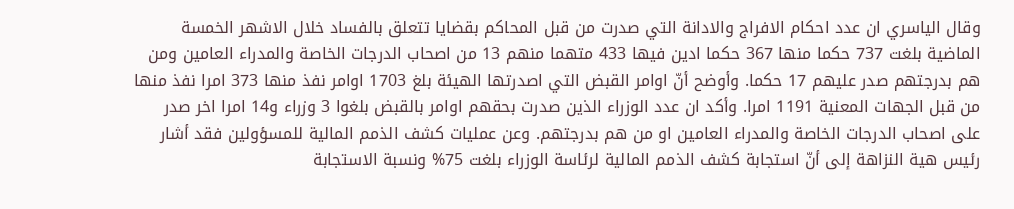وقال الياسري ان عدد احكام الافراج والادانة التي صدرت من قبل المحاكم بقضايا تتعلق بالفساد خلال الاشهر الخمسة الماضية بلغت 737 حكما منها 367 حكما ادين فيها 433 متهما منهم 13 من اصحاب الدرجات الخاصة والمدراء العامين ومن هم بدرجتهم صدر عليهم 17 حكما. وأوضح أنّ اوامر القبض التي اصدرتها الهيئة بلغ 1703 اوامر نفذ منها 373 امرا نفذ منها من قبل الجهات المعنية 1191 امرا. وأكد ان عدد الوزراء الذين صدرت بحقهم اوامر بالقبض بلغوا 3 وزراء و14 امرا اخر صدر على اصحاب الدرجات الخاصة والمدراء العامين او من هم بدرجتهم. وعن عمليات كشف الذمم المالية للمسؤولين فقد أشار رئيس هية النزاهة إلى أنّ استجابة كشف الذمم المالية لرئاسة الوزراء بلغت 75% ونسبة الاستجابة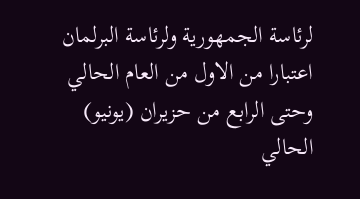لرئاسة الجمهورية ولرئاسة البرلمان اعتبارا من الاول من العام الحالي وحتى الرابع من حزيران (يونيو) الحالي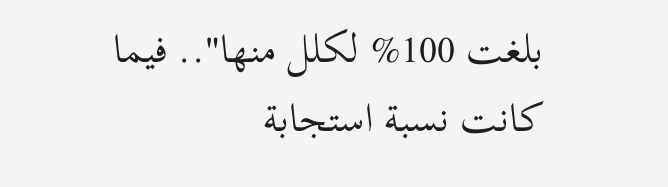بلغت 100% لكلل منها".. فيما كانت نسبة استجابة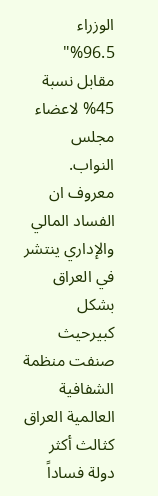الوزراء 96.5%" مقابل نسبة 45% لاعضاء مجلس النواب. معروف ان الفساد المالي والإداري ينتشر في العراق بشكل كبيرحيث صنفت منظمة الشفافية العالمية العراق كثالث أكثر دولة فساداً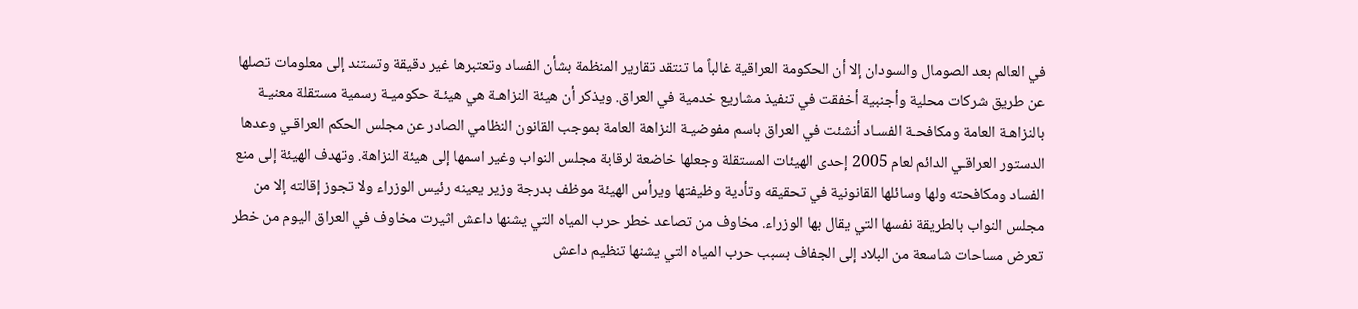في العالم بعد الصومال والسودان إلا أن الحكومة العراقية غالباً ما تنتقد تقارير المنظمة بشأن الفساد وتعتبرها غير دقيقة وتستند إلى معلومات تصلها عن طريق شركات محلية وأجنبية أخفقت في تنفيذ مشاريع خدمية في العراق. ويذكر أن هيئة النزاهـة هي هيئـة حكوميـة رسمية مستقلة معنيـة بالنزاهـة العامة ومكافحـة الفسـاد أنشئت في العراق باسم مفوضيـة النزاهة العامة بموجب القانون النظامي الصادر عن مجلس الحكم العراقـي وعدها الدستور العراقـي الدائم لعام 2005 إحدى الهيئات المستقلة وجعلها خاضعة لرقابة مجلس النواب وغير اسمها إلى هيئة النزاهة. وتهدف الهيئة إلى منع الفساد ومكافحته ولها وسائلها القانونية في تحقيقه وتأدية وظيفتها ويرأس الهيئة موظف بدرجة وزير يعينه رئيس الوزراء ولا تجوز إقالته إلا من مجلس النواب بالطريقة نفسها التي يقال بها الوزراء. مخاوف من تصاعد خطر حرب المياه التي يشنها داعش اثيرت مخاوف في العراق اليوم من خطر تعرض مساحات شاسعة من البلاد إلى الجفاف بسبب حرب المياه التي يشنها تنظيم داعش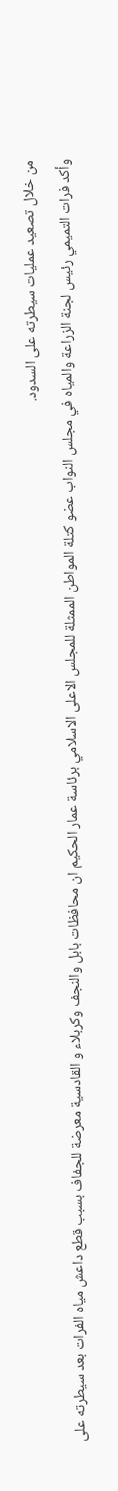من خلال تصعيد عمليات سيطرته على السدود.
وأكد فرات التميمي رئيس لجنة الزراعة والمياه في مجلس النواب عضو كتلة المواطن الممثلة للمجلس الاعلى الاسلامي برئاسة عمار الحكيم ان محافظات بابل والنجف وكربلاء و القادسية معرضة للجفاف بسبب قطع داعش مياه الفرات بعد سيطرته على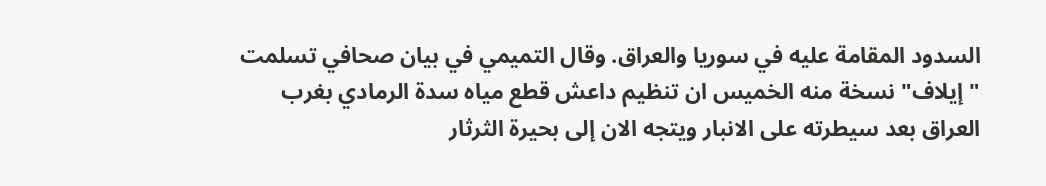السدود المقامة عليه في سوريا والعراق. وقال التميمي في بيان صحافي تسلمت "إيلاف" نسخة منه الخميس ان تنظيم داعش قطع مياه سدة الرمادي بغرب العراق بعد سيطرته على الانبار ويتجه الان إلى بحيرة الثرثار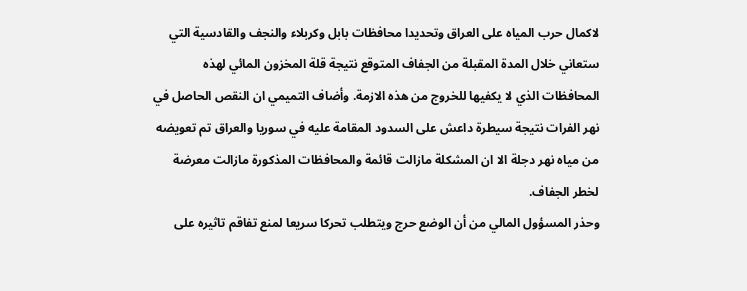لاكمال حرب المياه على العراق وتحديدا محافظات بابل وكربلاء والنجف والقادسية التي ستعاني خلال المدة المقبلة من الجفاف المتوقع نتيجة قلة المخزون المائي لهذه المحافظات الذي لا يكفيها للخروج من هذه الازمة. وأضاف التميمي ان النقص الحاصل في نهر الفرات نتيجة سيطرة داعش على السدود المقامة عليه في سوريا والعراق تم تعويضه من مياه نهر دجلة الا ان المشكلة مازالت قائمة والمحافظات المذكورة مازالت معرضة لخطر الجفاف.
وحذر المسؤول المالي من أن الوضع حرج ويتطلب تحركا سريعا لمنع تفاقم تاثيره على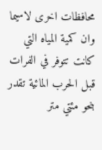محافظات اخرى لاسيما وان كمية المياه التي كانت تتوفر في الفرات قبل الحرب المائية تقدر بنحو مئتي متر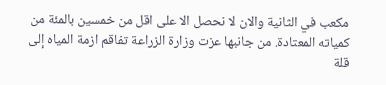مكعب في الثانية والان لا نحصل الا على اقل من خمسين بالمئة من كمياته المعتادة. من جانبها عزت وزارة الزراعة تفاقم ازمة المياه إلى قلة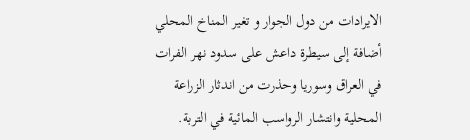الايرادات من دول الجوار و تغير المناخ المحلي أضافة إلى سيطرة داعش على سدود نهر الفرات في العراق وسوريا وحذرت من اندثار الزراعة المحلية وانتشار الرواسب المائية في التربة.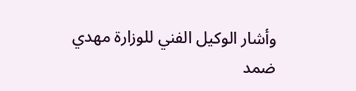وأشار الوكيل الفني للوزارة مهدي ضمد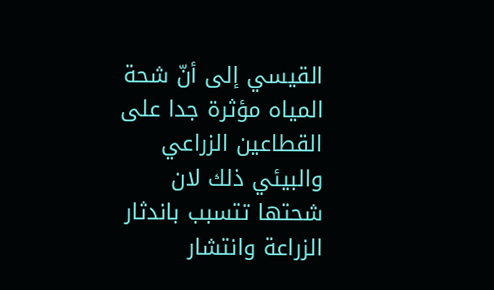القيسي إلى أنّ شحة المياه مؤثرة جدا على القطاعين الزراعي والبيئي ذلك لان شحتها تتسبب باندثار الزراعة وانتشار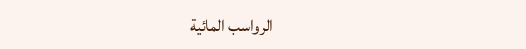الرواسب المائية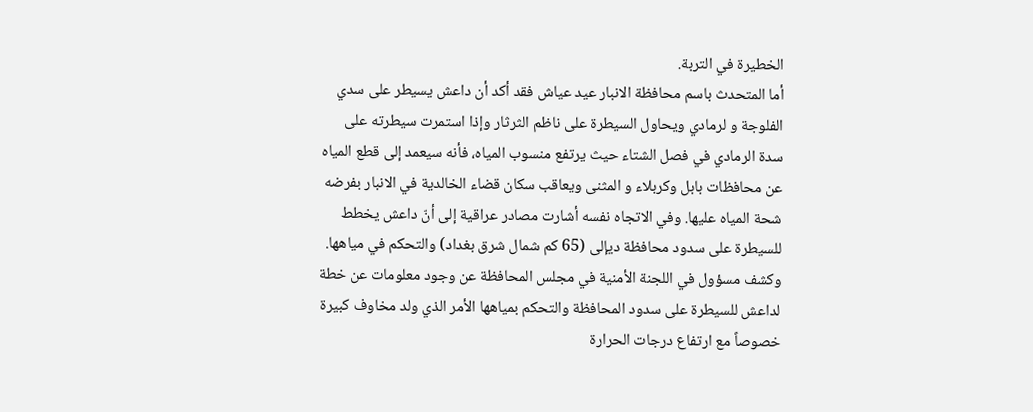الخطيرة في التربة.
أما المتحدث باسم محافظة الانبار عيد عياش فقد أكد أن داعش يسيطر على سدي الفلوجة و لرمادي ويحاول السيطرة على ناظم الثرثار وإذا استمرت سيطرته على سدة الرمادي في فصل الشتاء حيث يرتفع منسوب المياه، فأنه سيعمد إلى قطع المياه عن محافظات بابل وكربلاء و المثنى ويعاقب سكان قضاء الخالدية في الانبار بفرضه شحة المياه عليها. وفي الاتجاه نفسه أشارت مصادر عراقية إلى أنّ داعش يخطط للسيطرة على سدود محافظة ديإلى (65 كم شمال شرق بغداد) والتحكم في مياهها. وكشف مسؤول في اللجنة الأمنية في مجلس المحافظة عن وجود معلومات عن خطة لداعش للسيطرة على سدود المحافظة والتحكم بمياهها الأمر الذي ولد مخاوف كبيرة خصوصاً مع ارتفاع درجات الحرارة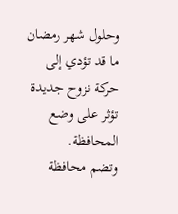وحلول شهر رمضان ما قد تؤدي إلى حركة نزوح جديدة تؤثر على وضع المحافظة.
وتضم محافظة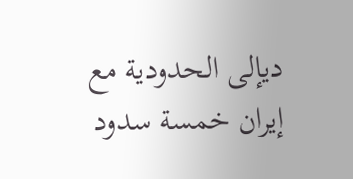ديإلى الحدودية مع إيران خمسة سدود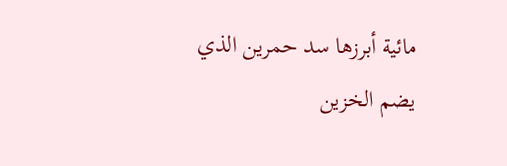مائية أبرزها سد حمرين الذي يضم الخزين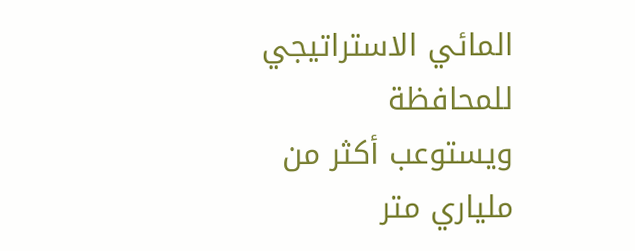المائي الاستراتيجي للمحافظة ويستوعب أكثر من ملياري متر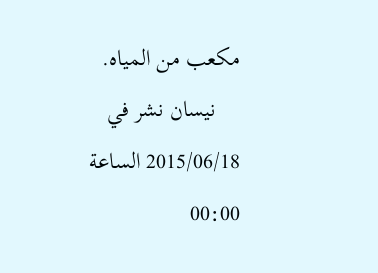مكعب من المياه.
    نيسان نشر في 2015/06/18 الساعة 00:00